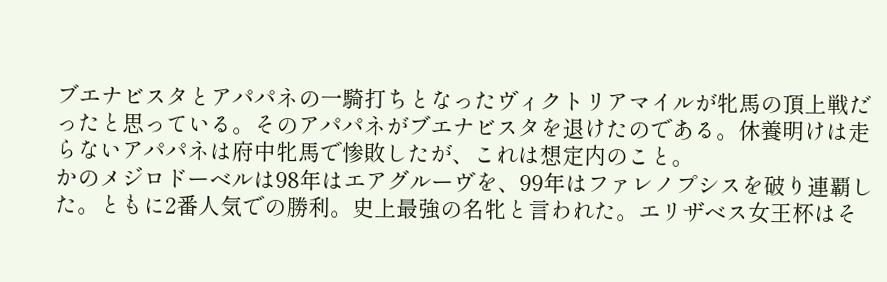ブエナビスタとアパパネの一騎打ちとなったヴィクトリアマイルが牝馬の頂上戦だったと思っている。そのアパパネがブエナビスタを退けたのである。休養明けは走らないアパパネは府中牝馬で惨敗したが、これは想定内のこと。
かのメジロドーベルは98年はエアグルーヴを、99年はファレノプシスを破り連覇した。ともに2番人気での勝利。史上最強の名牝と言われた。エリザベス女王杯はそ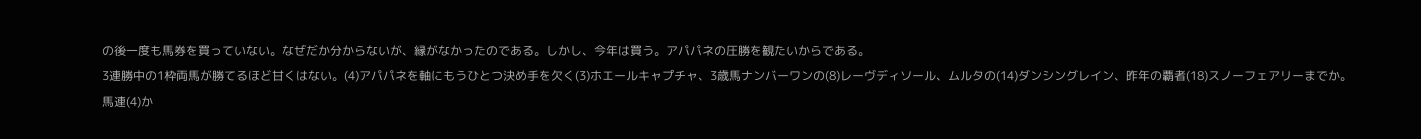の後一度も馬券を買っていない。なぜだか分からないが、縁がなかったのである。しかし、今年は買う。アパパネの圧勝を観たいからである。
3連勝中の1枠両馬が勝てるほど甘くはない。(4)アパパネを軸にもうひとつ決め手を欠く(3)ホエールキャプチャ、3歳馬ナンバーワンの(8)レーヴディソール、ムルタの(14)ダンシングレイン、昨年の覇者(18)スノーフェアリーまでか。
馬連(4)か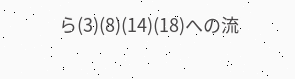ら(3)(8)(14)(18)への流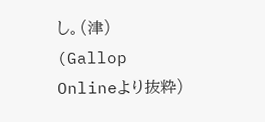し。(津)
(Gallop Onlineより抜粋)